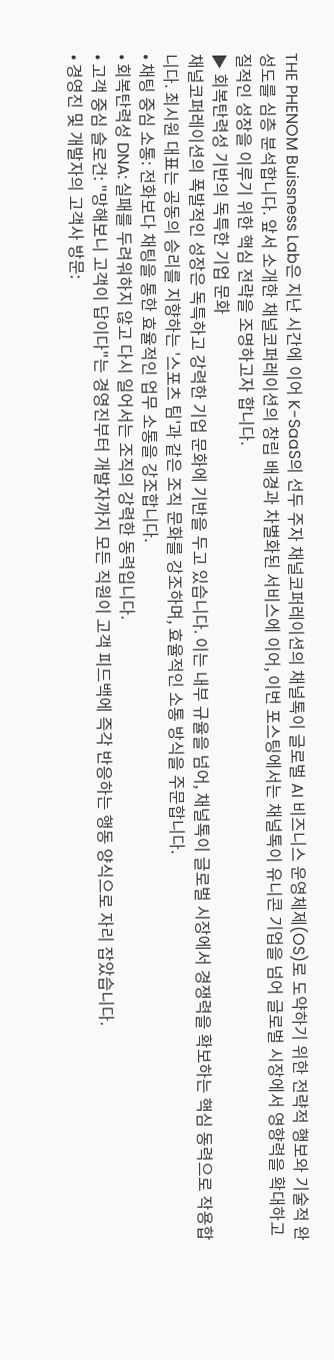THE PHENOM Buissness Lab은 지난 시간에 이어 K-SaaS의 선두 주자 채널코퍼레이션의 채널톡이 글로벌 AI 비즈니스 운영체제(OS)로 도약하기 위한 전략적 행보와 기술적 완성도를 심층 분석합니다. 앞서 소개한 채널코퍼레이션의 창립 배경과 차별화된 서비스에 이어, 이번 포스팅에서는 채널톡이 유니콘 기업을 넘어 글로벌 시장에서 영향력을 확대하고 질적인 성장을 이루기 위한 핵심 전략을 조명하고자 합니다.
▶ 회복탄력성 기반의 독특한 기업 문화
채널코퍼레이션의 폭발적인 성장은 독특하고 강력한 기업 문화에 기반을 두고 있습니다. 이는 내부 규율을 넘어, 채널톡이 글로벌 시장에서 경쟁력을 확보하는 핵심 동력으로 작용합니다. 최시원 대표는 공동의 승리를 지향하는 '스포츠 팀'과 같은 조직 문화를 강조하며, 효율적인 소통 방식을 주문합니다.
• 채팅 중심 소통: 전화보다 채팅을 통한 효율적인 업무 소통을 강조합니다.
• 회복탄력성 DNA: 실패를 두려워하지 않고 다시 일어서는 조직의 강력한 동력입니다.
• 고객 중심 슬로건: "망해보니 고객이 답이다"는 경영진부터 개발자까지 모든 직원이 고객 피드백에 즉각 반응하는 행동 양식으로 자리 잡았습니다.
• 경영진 및 개발자의 고객사 방문: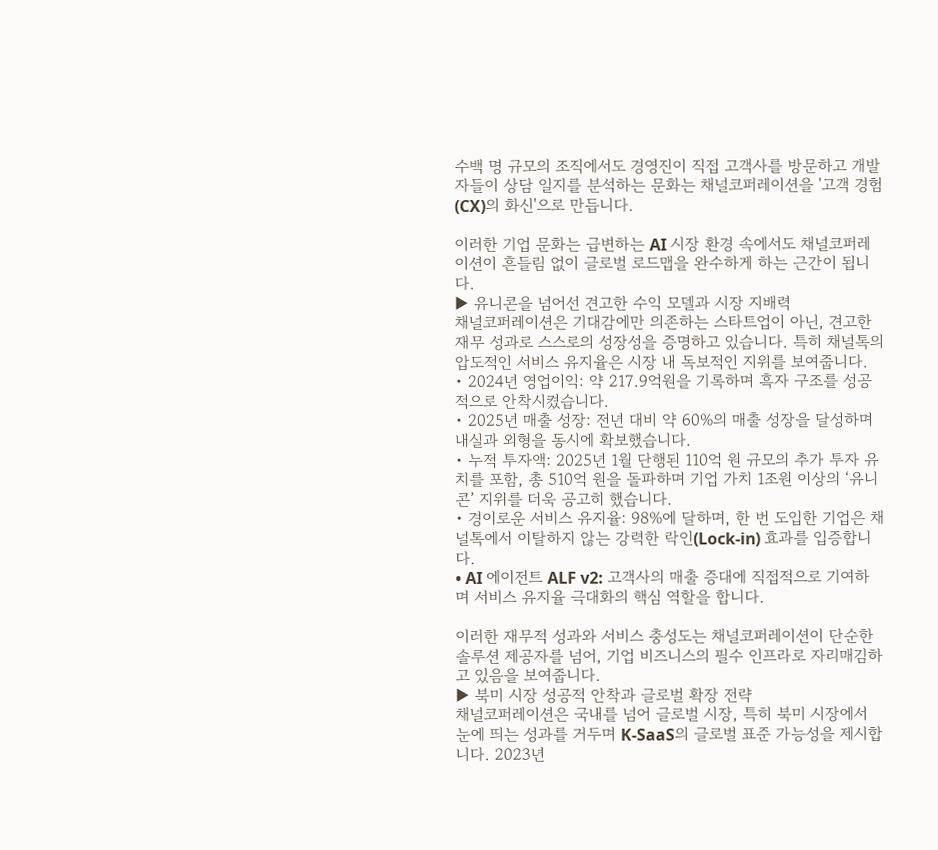수백 명 규모의 조직에서도 경영진이 직접 고객사를 방문하고 개발자들이 상담 일지를 분석하는 문화는 채널코퍼레이션을 '고객 경험(CX)의 화신'으로 만듭니다.

이러한 기업 문화는 급변하는 AI 시장 환경 속에서도 채널코퍼레이션이 흔들림 없이 글로벌 로드맵을 완수하게 하는 근간이 됩니다.
▶ 유니콘을 넘어선 견고한 수익 모델과 시장 지배력
채널코퍼레이션은 기대감에만 의존하는 스타트업이 아닌, 견고한 재무 성과로 스스로의 성장성을 증명하고 있습니다. 특히 채널톡의 압도적인 서비스 유지율은 시장 내 독보적인 지위를 보여줍니다.
• 2024년 영업이익: 약 217.9억원을 기록하며 흑자 구조를 성공적으로 안착시켰습니다.
• 2025년 매출 성장: 전년 대비 약 60%의 매출 성장을 달성하며 내실과 외형을 동시에 확보했습니다.
• 누적 투자액: 2025년 1월 단행된 110억 원 규모의 추가 투자 유치를 포함, 총 510억 원을 돌파하며 기업 가치 1조원 이상의 ‘유니콘’ 지위를 더욱 공고히 했습니다.
• 경이로운 서비스 유지율: 98%에 달하며, 한 번 도입한 기업은 채널톡에서 이탈하지 않는 강력한 락인(Lock-in) 효과를 입증합니다.
• AI 에이전트 ALF v2: 고객사의 매출 증대에 직접적으로 기여하며 서비스 유지율 극대화의 핵심 역할을 합니다.

이러한 재무적 성과와 서비스 충성도는 채널코퍼레이션이 단순한 솔루션 제공자를 넘어, 기업 비즈니스의 필수 인프라로 자리매김하고 있음을 보여줍니다.
▶ 북미 시장 성공적 안착과 글로벌 확장 전략
채널코퍼레이션은 국내를 넘어 글로벌 시장, 특히 북미 시장에서 눈에 띄는 성과를 거두며 K-SaaS의 글로벌 표준 가능성을 제시합니다. 2023년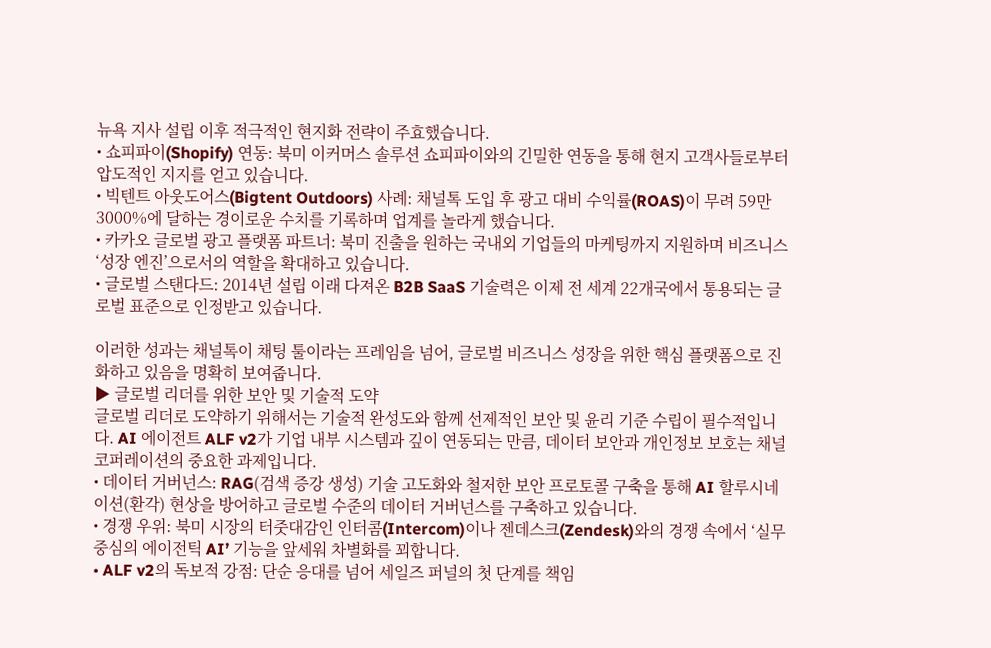뉴욕 지사 설립 이후 적극적인 현지화 전략이 주효했습니다.
• 쇼피파이(Shopify) 연동: 북미 이커머스 솔루션 쇼피파이와의 긴밀한 연동을 통해 현지 고객사들로부터 압도적인 지지를 얻고 있습니다.
• 빅텐트 아웃도어스(Bigtent Outdoors) 사례: 채널톡 도입 후 광고 대비 수익률(ROAS)이 무려 59만3000%에 달하는 경이로운 수치를 기록하며 업계를 놀라게 했습니다.
• 카카오 글로벌 광고 플랫폼 파트너: 북미 진출을 원하는 국내외 기업들의 마케팅까지 지원하며 비즈니스 ‘성장 엔진’으로서의 역할을 확대하고 있습니다.
• 글로벌 스탠다드: 2014년 설립 이래 다져온 B2B SaaS 기술력은 이제 전 세계 22개국에서 통용되는 글로벌 표준으로 인정받고 있습니다.

이러한 성과는 채널톡이 채팅 툴이라는 프레임을 넘어, 글로벌 비즈니스 성장을 위한 핵심 플랫폼으로 진화하고 있음을 명확히 보여줍니다.
▶ 글로벌 리더를 위한 보안 및 기술적 도약
글로벌 리더로 도약하기 위해서는 기술적 완성도와 함께 선제적인 보안 및 윤리 기준 수립이 필수적입니다. AI 에이전트 ALF v2가 기업 내부 시스템과 깊이 연동되는 만큼, 데이터 보안과 개인정보 보호는 채널코퍼레이션의 중요한 과제입니다.
• 데이터 거버넌스: RAG(검색 증강 생성) 기술 고도화와 철저한 보안 프로토콜 구축을 통해 AI 할루시네이션(환각) 현상을 방어하고 글로벌 수준의 데이터 거버넌스를 구축하고 있습니다.
• 경쟁 우위: 북미 시장의 터줏대감인 인터콤(Intercom)이나 젠데스크(Zendesk)와의 경쟁 속에서 ‘실무 중심의 에이전틱 AI’ 기능을 앞세워 차별화를 꾀합니다.
• ALF v2의 독보적 강점: 단순 응대를 넘어 세일즈 퍼널의 첫 단계를 책임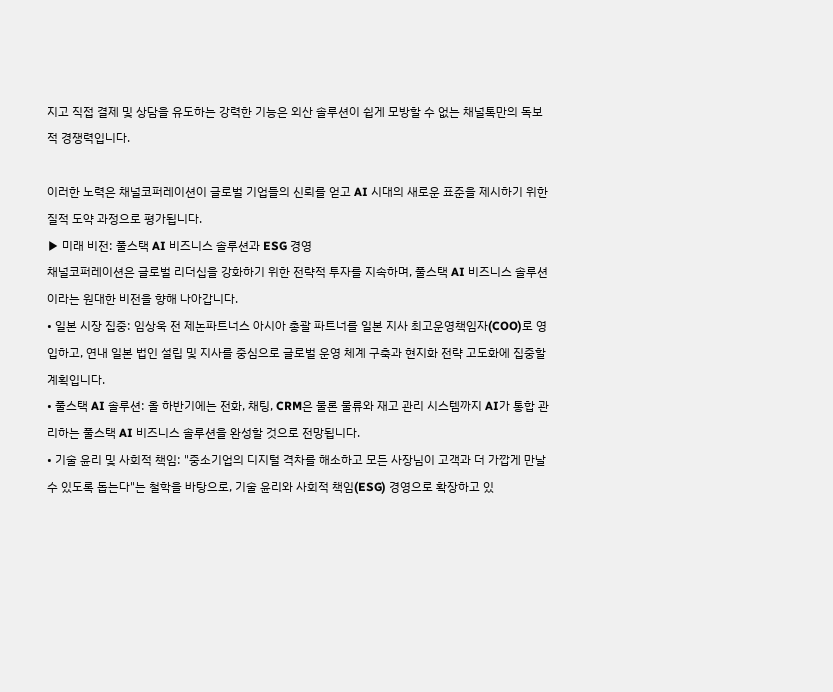지고 직접 결제 및 상담을 유도하는 강력한 기능은 외산 솔루션이 쉽게 모방할 수 없는 채널톡만의 독보적 경쟁력입니다.

이러한 노력은 채널코퍼레이션이 글로벌 기업들의 신뢰를 얻고 AI 시대의 새로운 표준을 제시하기 위한 질적 도약 과정으로 평가됩니다.
▶ 미래 비전: 풀스택 AI 비즈니스 솔루션과 ESG 경영
채널코퍼레이션은 글로벌 리더십을 강화하기 위한 전략적 투자를 지속하며, 풀스택 AI 비즈니스 솔루션이라는 원대한 비전을 향해 나아갑니다.
• 일본 시장 집중: 임상욱 전 제논파트너스 아시아 총괄 파트너를 일본 지사 최고운영책임자(COO)로 영입하고, 연내 일본 법인 설립 및 지사를 중심으로 글로벌 운영 체계 구축과 현지화 전략 고도화에 집중할 계획입니다.
• 풀스택 AI 솔루션: 올 하반기에는 전화, 채팅, CRM은 물론 물류와 재고 관리 시스템까지 AI가 통합 관리하는 풀스택 AI 비즈니스 솔루션을 완성할 것으로 전망됩니다.
• 기술 윤리 및 사회적 책임: "중소기업의 디지털 격차를 해소하고 모든 사장님이 고객과 더 가깝게 만날 수 있도록 돕는다"는 철학을 바탕으로, 기술 윤리와 사회적 책임(ESG) 경영으로 확장하고 있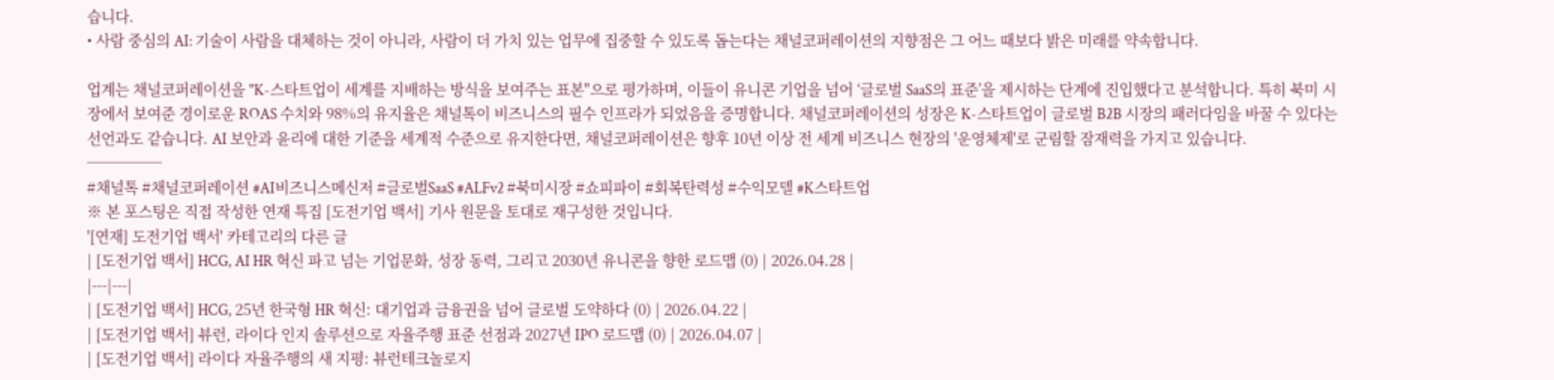습니다.
• 사람 중심의 AI: 기술이 사람을 대체하는 것이 아니라, 사람이 더 가치 있는 업무에 집중할 수 있도록 돕는다는 채널코퍼레이션의 지향점은 그 어느 때보다 밝은 미래를 약속합니다.

업계는 채널코퍼레이션을 "K-스타트업이 세계를 지배하는 방식을 보여주는 표본"으로 평가하며, 이들이 유니콘 기업을 넘어 ‘글로벌 SaaS의 표준’을 제시하는 단계에 진입했다고 분석합니다. 특히 북미 시장에서 보여준 경이로운 ROAS 수치와 98%의 유지율은 채널톡이 비즈니스의 필수 인프라가 되었음을 증명합니다. 채널코퍼레이션의 성장은 K-스타트업이 글로벌 B2B 시장의 패러다임을 바꿀 수 있다는 선언과도 같습니다. AI 보안과 윤리에 대한 기준을 세계적 수준으로 유지한다면, 채널코퍼레이션은 향후 10년 이상 전 세계 비즈니스 현장의 '운영체제'로 군림할 잠재력을 가지고 있습니다.
─────
#채널톡 #채널코퍼레이션 #AI비즈니스메신저 #글로벌SaaS #ALFv2 #북미시장 #쇼피파이 #회복탄력성 #수익모델 #K스타트업
※ 본 포스팅은 직접 작성한 연재 특집 [도전기업 백서] 기사 원문을 토대로 재구성한 것입니다.
'[연재] 도전기업 백서' 카테고리의 다른 글
| [도전기업 백서] HCG, AI HR 혁신 파고 넘는 기업문화, 성장 동력, 그리고 2030년 유니콘을 향한 로드맵 (0) | 2026.04.28 |
|---|---|
| [도전기업 백서] HCG, 25년 한국형 HR 혁신: 대기업과 금융권을 넘어 글로벌 도약하다 (0) | 2026.04.22 |
| [도전기업 백서] 뷰런, 라이다 인지 솔루션으로 자율주행 표준 선점과 2027년 IPO 로드맵 (0) | 2026.04.07 |
| [도전기업 백서] 라이다 자율주행의 새 지평: 뷰런테크놀로지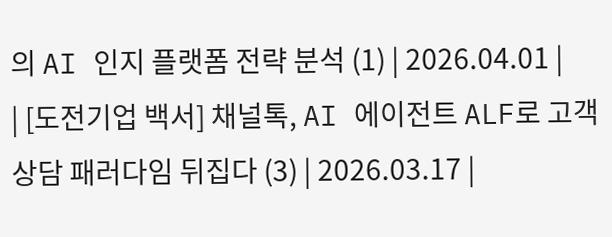의 AI 인지 플랫폼 전략 분석 (1) | 2026.04.01 |
| [도전기업 백서] 채널톡, AI 에이전트 ALF로 고객 상담 패러다임 뒤집다 (3) | 2026.03.17 |